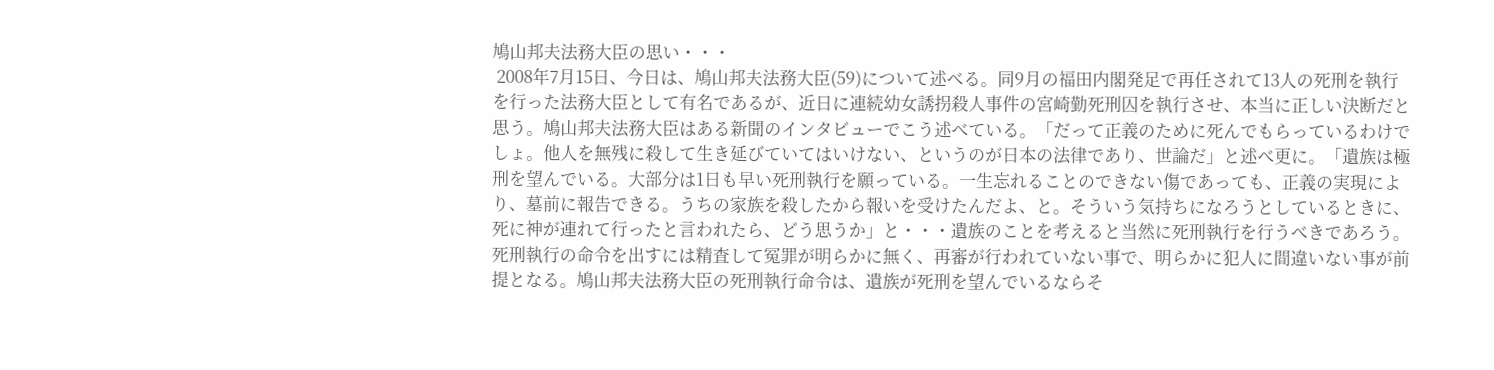鳩山邦夫法務大臣の思い・・・
 2008年7月15日、今日は、鳩山邦夫法務大臣(59)について述べる。同9月の福田内閣発足で再任されて13人の死刑を執行を行った法務大臣として有名であるが、近日に連続幼女誘拐殺人事件の宮崎勤死刑囚を執行させ、本当に正しい決断だと思う。鳩山邦夫法務大臣はある新聞のインタビューでこう述べている。「だって正義のために死んでもらっているわけでしょ。他人を無残に殺して生き延びていてはいけない、というのが日本の法律であり、世論だ」と述べ更に。「遺族は極刑を望んでいる。大部分は1日も早い死刑執行を願っている。一生忘れることのできない傷であっても、正義の実現により、墓前に報告できる。うちの家族を殺したから報いを受けたんだよ、と。そういう気持ちになろうとしているときに、死に神が連れて行ったと言われたら、どう思うか」と・・・遺族のことを考えると当然に死刑執行を行うべきであろう。死刑執行の命令を出すには精査して冤罪が明らかに無く、再審が行われていない事で、明らかに犯人に間違いない事が前提となる。鳩山邦夫法務大臣の死刑執行命令は、遺族が死刑を望んでいるならそ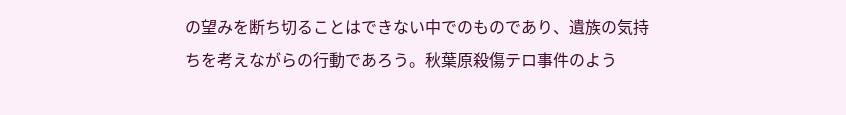の望みを断ち切ることはできない中でのものであり、遺族の気持ちを考えながらの行動であろう。秋葉原殺傷テロ事件のよう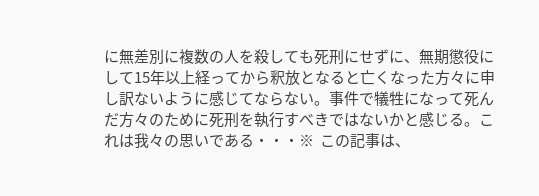に無差別に複数の人を殺しても死刑にせずに、無期懲役にして15年以上経ってから釈放となると亡くなった方々に申し訳ないように感じてならない。事件で犠牲になって死んだ方々のために死刑を執行すべきではないかと感じる。これは我々の思いである・・・※  この記事は、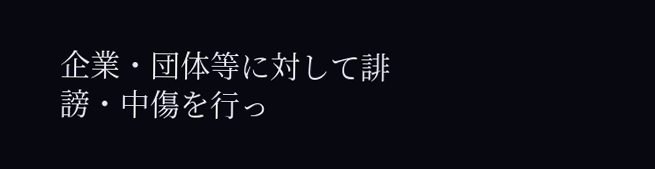企業・団体等に対して誹謗・中傷を行っ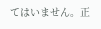てはいません。正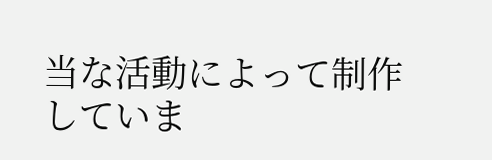当な活動によって制作していま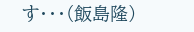す・・・(飯島隆)